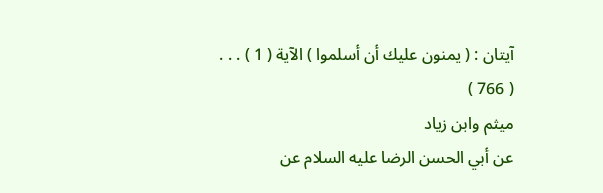آيتان : ( يمنون عليك أن أسلموا ) الآية ( 1 ) . . .
( 766 )
ميثم وابن زياد
عن أبي الحسن الرضا عليه السلام عن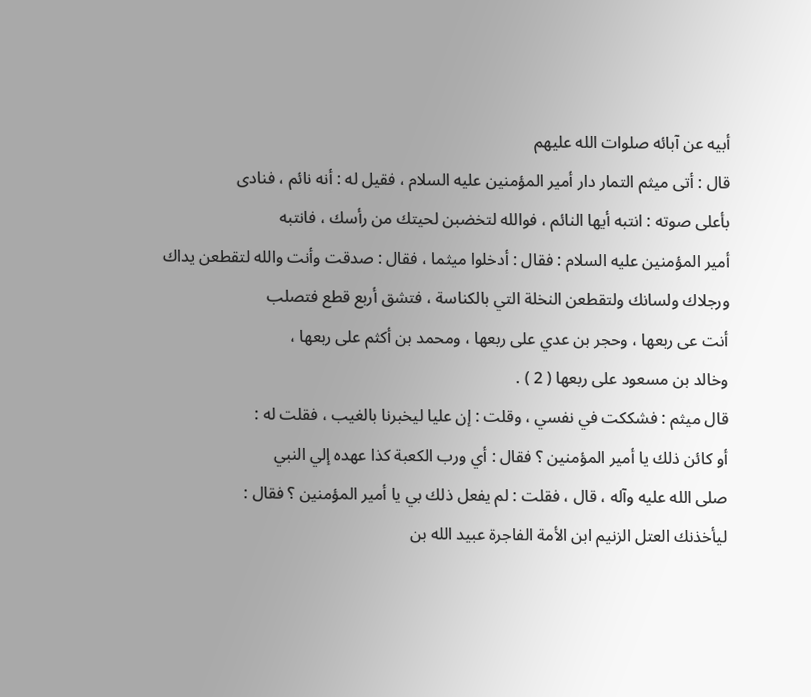أبيه عن آبائه صلوات الله عليهم
قال : أتى ميثم التمار دار أمير المؤمنين عليه السلام ، فقيل له : أنه نائم ، فنادى
بأعلى صوته : انتبه أيها النائم ، فوالله لتخضبن لحيتك من رأسك ، فانتبه
أمير المؤمنين عليه السلام : فقال : أدخلوا ميثما ، فقال : صدقت وأنت والله لتقطعن يداك
ورجلاك ولسانك ولتقطعن النخلة التي بالكناسة ، فتشق أربع قطع فتصلب
أنت عى ربعها ، وحجر بن عدي على ربعها ، ومحمد بن أكثم على ربعها ،
وخالد بن مسعود على ربعها ( 2 ) .
قال ميثم : فشككت في نفسي ، وقلت : إن عليا ليخبرنا بالغيب ، فقلت له :
أو كائن ذلك يا أمير المؤمنين ؟ فقال : أي ورب الكعبة كذا عهده إلي النبي
صلى الله عليه وآله ، قال ، فقلت : لم يفعل ذلك بي يا أمير المؤمنين ؟ فقال :
ليأخذنك العتل الزنيم ابن الأمة الفاجرة عبيد الله بن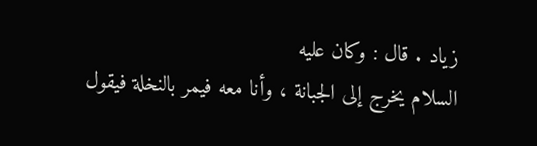زياد . قال : وكان عليه
السلام يخرج إلى الجبانة ، وأنا معه فيمر بالنخلة فيقول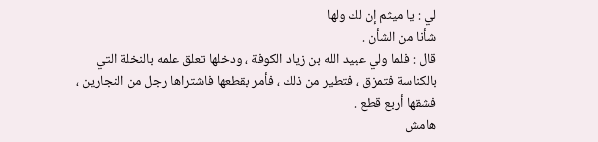لي : يا ميثم إن لك ولها
شأنا من الشأن .
قال : فلما ولي عبيد الله بن زياد الكوفة ، ودخلها تعلق علمه بالنخلة التي
بالكناسة فتمزق ، فتطير من ذلك ، فأمر بقطعها فاشتراها رجل من النجارين ،
فشقها أربع قطع .
هامش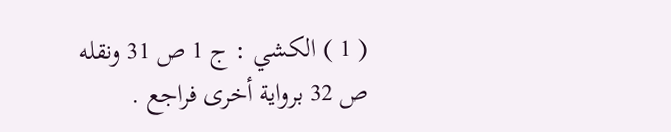( 1 ) الكشي : ج 1 ص 31 ونقله ص 32 برواية أخرى فراجع .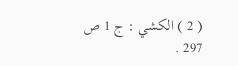( 2 ) الكشي : ج 1 ص 297 .